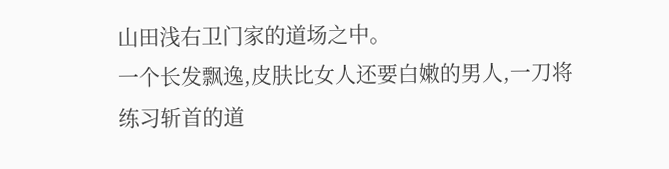山田浅右卫门家的道场之中。
一个长发飘逸,皮肤比女人还要白嫩的男人,一刀将练习斩首的道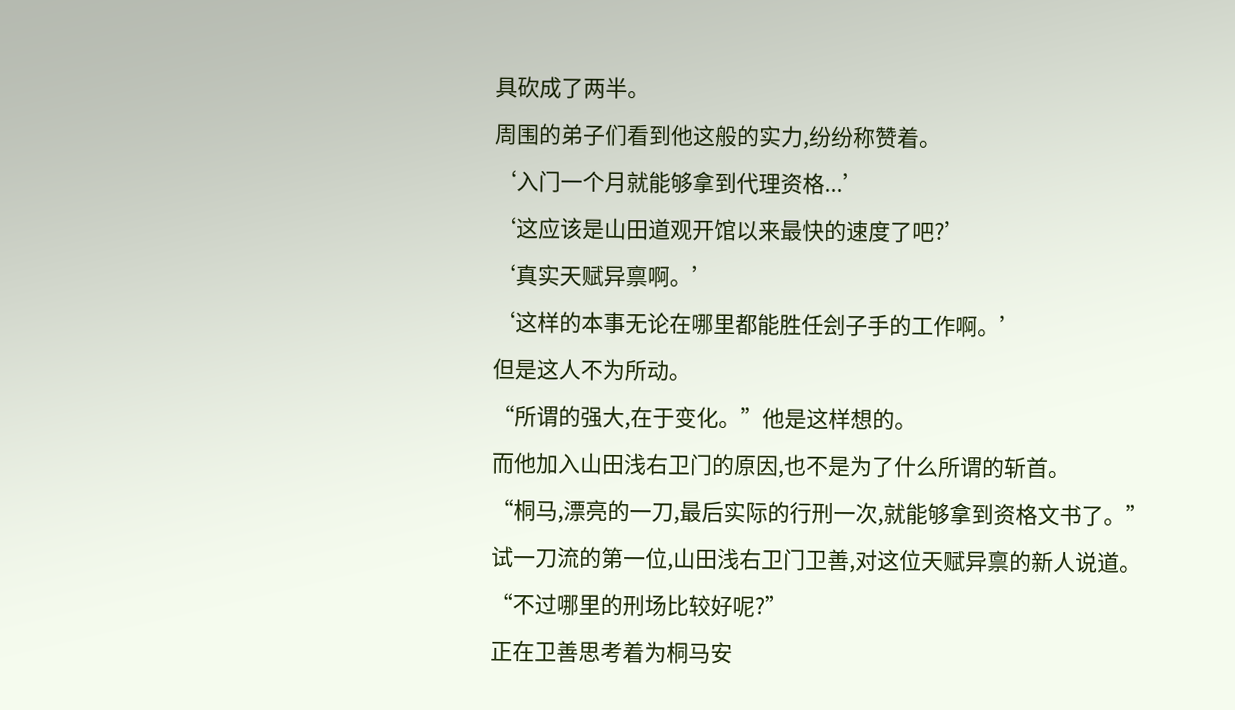具砍成了两半。
周围的弟子们看到他这般的实力,纷纷称赞着。
‘入门一个月就能够拿到代理资格...’
‘这应该是山田道观开馆以来最快的速度了吧?’
‘真实天赋异禀啊。’
‘这样的本事无论在哪里都能胜任刽子手的工作啊。’
但是这人不为所动。
“所谓的强大,在于变化。”他是这样想的。
而他加入山田浅右卫门的原因,也不是为了什么所谓的斩首。
“桐马,漂亮的一刀,最后实际的行刑一次,就能够拿到资格文书了。”
试一刀流的第一位,山田浅右卫门卫善,对这位天赋异禀的新人说道。
“不过哪里的刑场比较好呢?”
正在卫善思考着为桐马安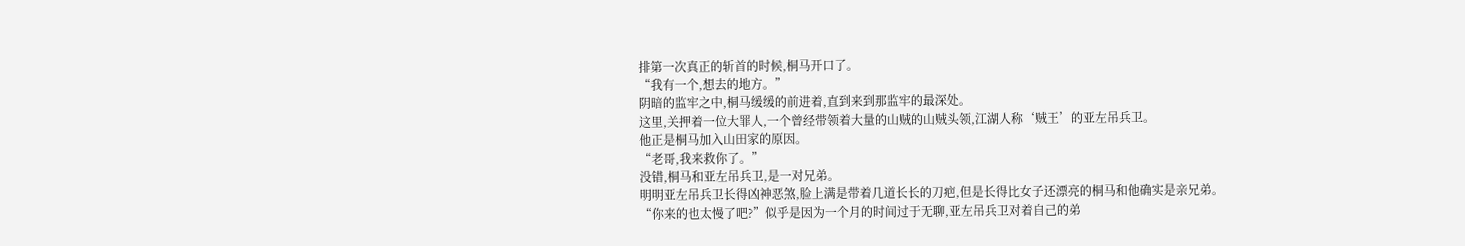排第一次真正的斩首的时候,桐马开口了。
“我有一个,想去的地方。”
阴暗的监牢之中,桐马缓缓的前进着,直到来到那监牢的最深处。
这里,关押着一位大罪人,一个曾经带领着大量的山贼的山贼头领,江湖人称‘贼王’的亚左吊兵卫。
他正是桐马加入山田家的原因。
“老哥,我来救你了。”
没错,桐马和亚左吊兵卫,是一对兄弟。
明明亚左吊兵卫长得凶神恶煞,脸上满是带着几道长长的刀疤,但是长得比女子还漂亮的桐马和他确实是亲兄弟。
“你来的也太慢了吧?”似乎是因为一个月的时间过于无聊,亚左吊兵卫对着自己的弟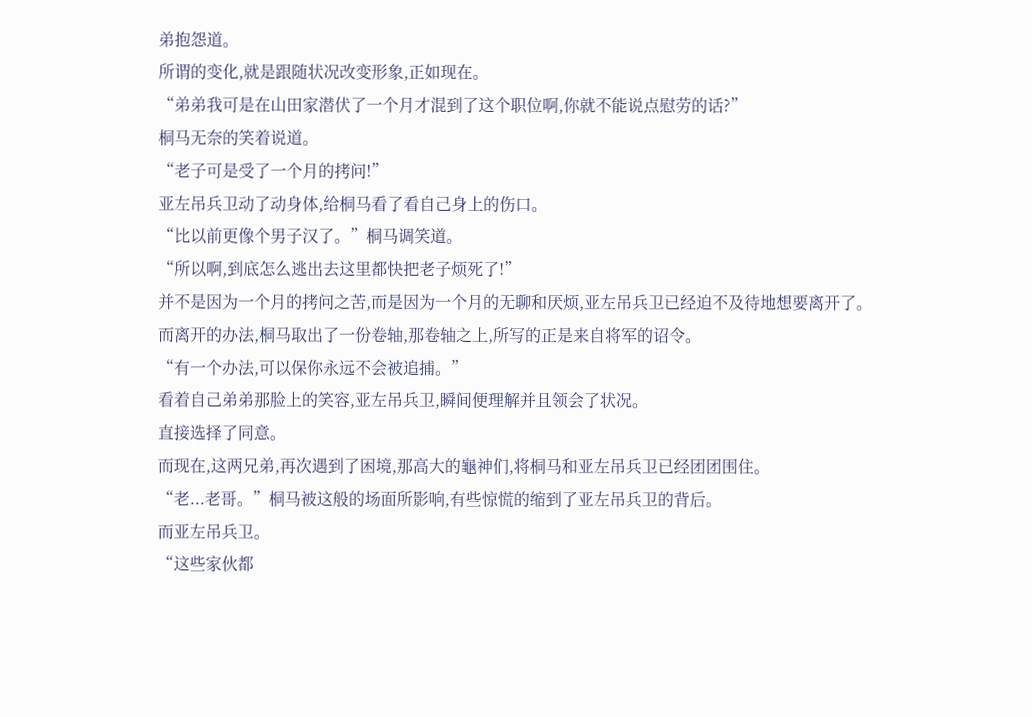弟抱怨道。
所谓的变化,就是跟随状况改变形象,正如现在。
“弟弟我可是在山田家潜伏了一个月才混到了这个职位啊,你就不能说点慰劳的话?”
桐马无奈的笑着说道。
“老子可是受了一个月的拷问!”
亚左吊兵卫动了动身体,给桐马看了看自己身上的伤口。
“比以前更像个男子汉了。”桐马调笑道。
“所以啊,到底怎么逃出去这里都快把老子烦死了!”
并不是因为一个月的拷问之苦,而是因为一个月的无聊和厌烦,亚左吊兵卫已经迫不及待地想要离开了。
而离开的办法,桐马取出了一份卷轴,那卷轴之上,所写的正是来自将军的诏令。
“有一个办法,可以保你永远不会被追捕。”
看着自己弟弟那脸上的笑容,亚左吊兵卫,瞬间便理解并且领会了状况。
直接选择了同意。
而现在,这两兄弟,再次遇到了困境,那高大的龜神们,将桐马和亚左吊兵卫已经团团围住。
“老...老哥。”桐马被这般的场面所影响,有些惊慌的缩到了亚左吊兵卫的背后。
而亚左吊兵卫。
“这些家伙都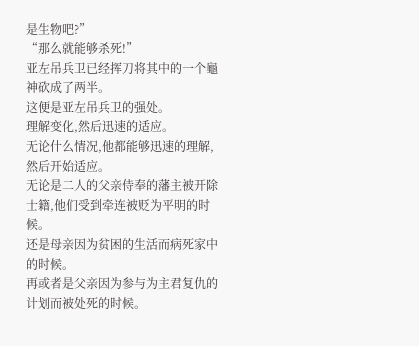是生物吧?”
“那么就能够杀死!”
亚左吊兵卫已经挥刀将其中的一个龜神砍成了两半。
这便是亚左吊兵卫的强处。
理解变化,然后迅速的适应。
无论什么情况,他都能够迅速的理解,然后开始适应。
无论是二人的父亲侍奉的藩主被开除士籍,他们受到牵连被贬为平明的时候。
还是母亲因为贫困的生活而病死家中的时候。
再或者是父亲因为参与为主君复仇的计划而被处死的时候。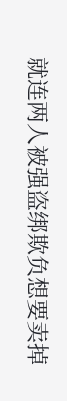就连两人被强盗绑欺负想要卖掉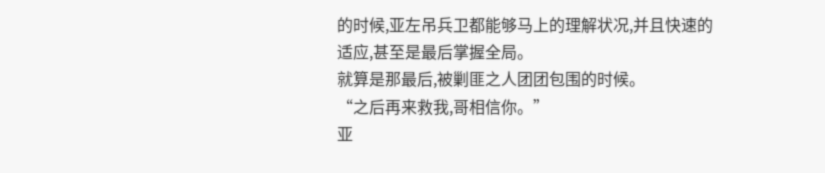的时候,亚左吊兵卫都能够马上的理解状况,并且快速的适应,甚至是最后掌握全局。
就算是那最后,被剿匪之人团团包围的时候。
“之后再来救我,哥相信你。”
亚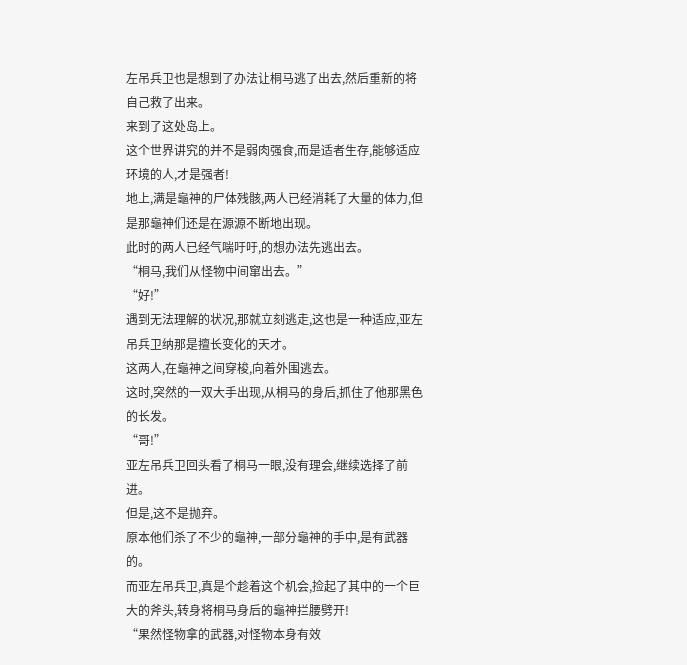左吊兵卫也是想到了办法让桐马逃了出去,然后重新的将自己救了出来。
来到了这处岛上。
这个世界讲究的并不是弱肉强食,而是适者生存,能够适应环境的人,才是强者!
地上,满是龜神的尸体残骸,两人已经消耗了大量的体力,但是那龜神们还是在源源不断地出现。
此时的两人已经气喘吁吁,的想办法先逃出去。
“桐马,我们从怪物中间窜出去。”
“好!”
遇到无法理解的状况,那就立刻逃走,这也是一种适应,亚左吊兵卫纳那是擅长变化的天才。
这两人,在龜神之间穿梭,向着外围逃去。
这时,突然的一双大手出现,从桐马的身后,抓住了他那黑色的长发。
“哥!”
亚左吊兵卫回头看了桐马一眼,没有理会,继续选择了前进。
但是,这不是抛弃。
原本他们杀了不少的龜神,一部分龜神的手中,是有武器的。
而亚左吊兵卫,真是个趁着这个机会,捡起了其中的一个巨大的斧头,转身将桐马身后的龜神拦腰劈开!
“果然怪物拿的武器,对怪物本身有效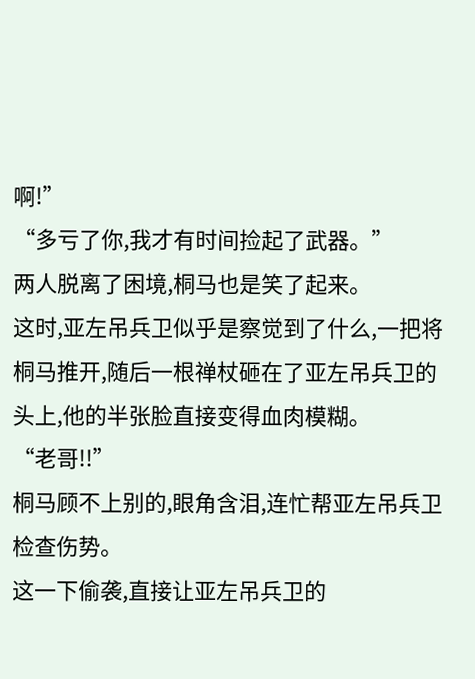啊!”
“多亏了你,我才有时间捡起了武器。”
两人脱离了困境,桐马也是笑了起来。
这时,亚左吊兵卫似乎是察觉到了什么,一把将桐马推开,随后一根禅杖砸在了亚左吊兵卫的头上,他的半张脸直接变得血肉模糊。
“老哥!!”
桐马顾不上别的,眼角含泪,连忙帮亚左吊兵卫检查伤势。
这一下偷袭,直接让亚左吊兵卫的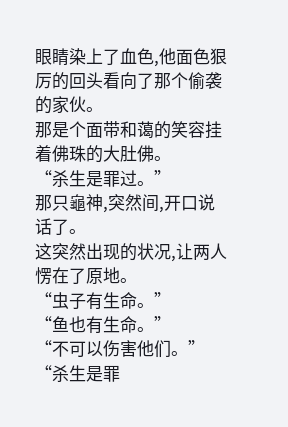眼睛染上了血色,他面色狠厉的回头看向了那个偷袭的家伙。
那是个面带和蔼的笑容挂着佛珠的大肚佛。
“杀生是罪过。”
那只龜神,突然间,开口说话了。
这突然出现的状况,让两人愣在了原地。
“虫子有生命。”
“鱼也有生命。”
“不可以伤害他们。”
“杀生是罪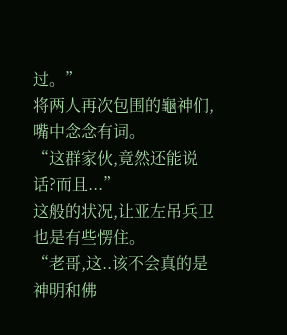过。”
将两人再次包围的龜神们,嘴中念念有词。
“这群家伙,竟然还能说话?而且...”
这般的状况,让亚左吊兵卫也是有些愣住。
“老哥,这..该不会真的是神明和佛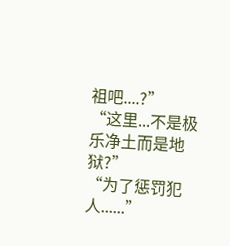祖吧....?”
“这里...不是极乐净土而是地狱?”
“为了惩罚犯人......”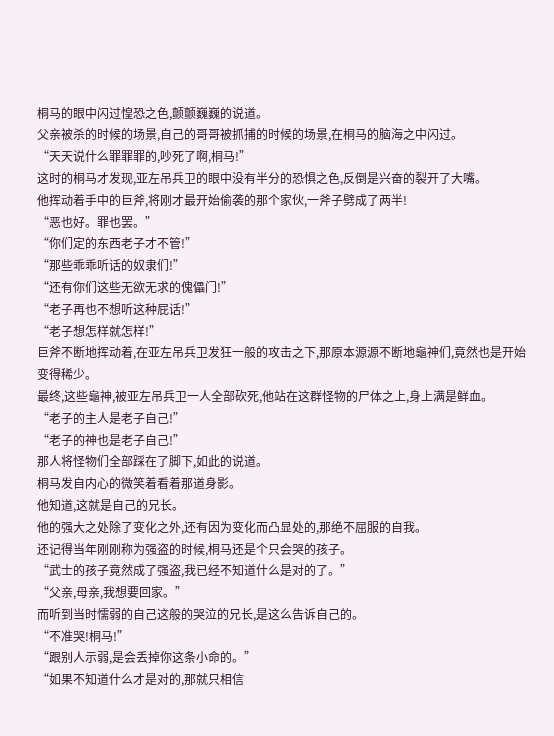桐马的眼中闪过惶恐之色,颤颤巍巍的说道。
父亲被杀的时候的场景,自己的哥哥被抓捕的时候的场景,在桐马的脑海之中闪过。
“天天说什么罪罪罪的,吵死了啊,桐马!”
这时的桐马才发现,亚左吊兵卫的眼中没有半分的恐惧之色,反倒是兴奋的裂开了大嘴。
他挥动着手中的巨斧,将刚才最开始偷袭的那个家伙,一斧子劈成了两半!
“恶也好。罪也罢。”
“你们定的东西老子才不管!”
“那些乖乖听话的奴隶们!”
“还有你们这些无欲无求的傀儡门!”
“老子再也不想听这种屁话!”
“老子想怎样就怎样!”
巨斧不断地挥动着,在亚左吊兵卫发狂一般的攻击之下,那原本源源不断地龜神们,竟然也是开始变得稀少。
最终,这些龜神,被亚左吊兵卫一人全部砍死,他站在这群怪物的尸体之上,身上满是鲜血。
“老子的主人是老子自己!”
“老子的神也是老子自己!”
那人将怪物们全部踩在了脚下,如此的说道。
桐马发自内心的微笑着看着那道身影。
他知道,这就是自己的兄长。
他的强大之处除了变化之外,还有因为变化而凸显处的,那绝不屈服的自我。
还记得当年刚刚称为强盗的时候,桐马还是个只会哭的孩子。
“武士的孩子竟然成了强盗,我已经不知道什么是对的了。”
“父亲,母亲,我想要回家。”
而听到当时懦弱的自己这般的哭泣的兄长,是这么告诉自己的。
“不准哭!桐马!”
“跟别人示弱,是会丢掉你这条小命的。”
“如果不知道什么才是对的,那就只相信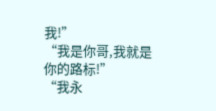我!”
“我是你哥,我就是你的路标!”
“我永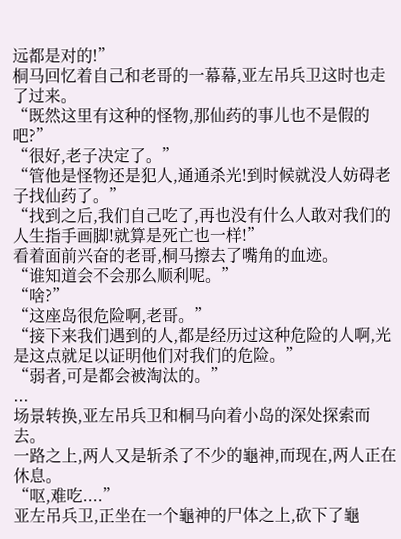远都是对的!”
桐马回忆着自己和老哥的一幕幕,亚左吊兵卫这时也走了过来。
“既然这里有这种的怪物,那仙药的事儿也不是假的吧?”
“很好,老子决定了。”
“管他是怪物还是犯人,通通杀光!到时候就没人妨碍老子找仙药了。”
“找到之后,我们自己吃了,再也没有什么人敢对我们的人生指手画脚!就算是死亡也一样!”
看着面前兴奋的老哥,桐马擦去了嘴角的血迹。
“谁知道会不会那么顺利呢。”
“啥?”
“这座岛很危险啊,老哥。”
“接下来我们遇到的人,都是经历过这种危险的人啊,光是这点就足以证明他们对我们的危险。”
“弱者,可是都会被淘汰的。”
...
场景转换,亚左吊兵卫和桐马向着小岛的深处探索而去。
一路之上,两人又是斩杀了不少的龜神,而现在,两人正在休息。
“呕,难吃....”
亚左吊兵卫,正坐在一个龜神的尸体之上,砍下了龜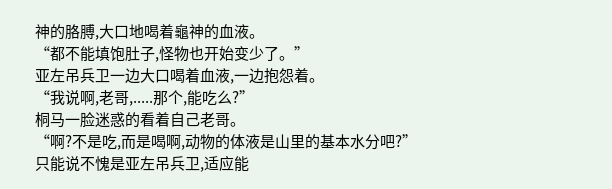神的胳膊,大口地喝着龜神的血液。
“都不能填饱肚子,怪物也开始变少了。”
亚左吊兵卫一边大口喝着血液,一边抱怨着。
“我说啊,老哥,.....那个,能吃么?”
桐马一脸迷惑的看着自己老哥。
“啊?不是吃,而是喝啊,动物的体液是山里的基本水分吧?”
只能说不愧是亚左吊兵卫,适应能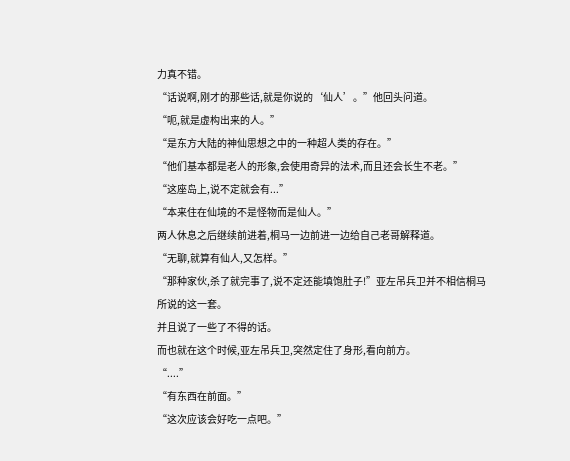力真不错。
“话说啊,刚才的那些话,就是你说的‘仙人’。”他回头问道。
“呃,就是虚构出来的人。”
“是东方大陆的神仙思想之中的一种超人类的存在。”
“他们基本都是老人的形象,会使用奇异的法术,而且还会长生不老。”
“这座岛上,说不定就会有...”
“本来住在仙境的不是怪物而是仙人。”
两人休息之后继续前进着,桐马一边前进一边给自己老哥解释道。
“无聊,就算有仙人,又怎样。”
“那种家伙,杀了就完事了,说不定还能填饱肚子!”亚左吊兵卫并不相信桐马所说的这一套。
并且说了一些了不得的话。
而也就在这个时候,亚左吊兵卫,突然定住了身形,看向前方。
“....”
“有东西在前面。”
“这次应该会好吃一点吧。”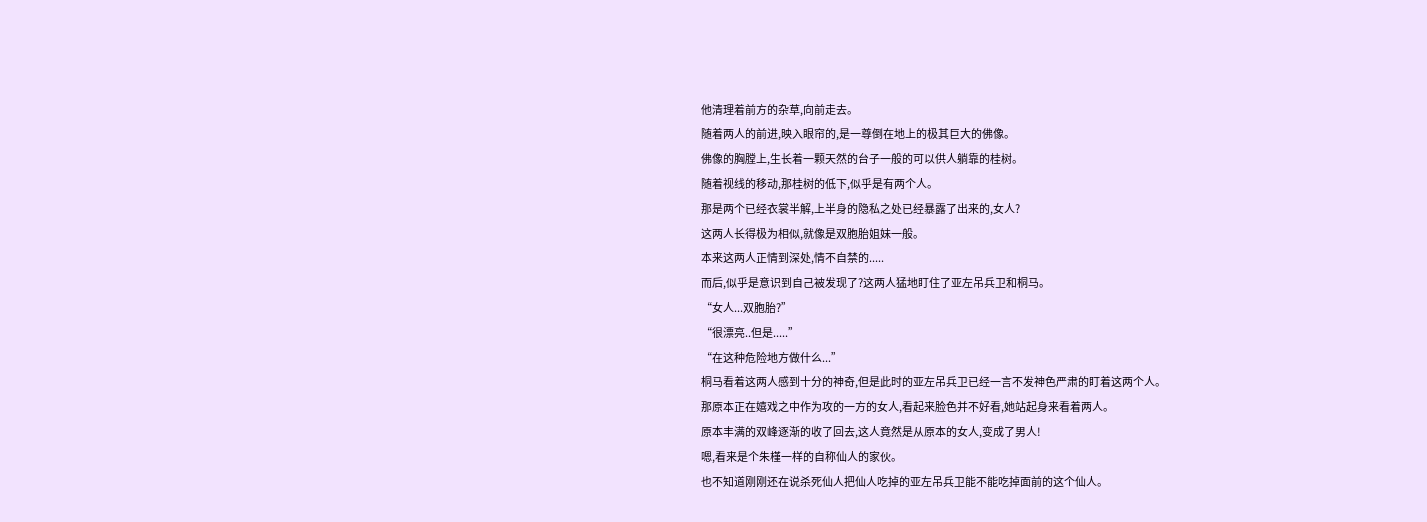他清理着前方的杂草,向前走去。
随着两人的前进,映入眼帘的,是一尊倒在地上的极其巨大的佛像。
佛像的胸膛上,生长着一颗天然的台子一般的可以供人躺靠的桂树。
随着视线的移动,那桂树的低下,似乎是有两个人。
那是两个已经衣裳半解,上半身的隐私之处已经暴露了出来的,女人?
这两人长得极为相似,就像是双胞胎姐妹一般。
本来这两人正情到深处,情不自禁的.....
而后,似乎是意识到自己被发现了?这两人猛地盯住了亚左吊兵卫和桐马。
“女人...双胞胎?”
“很漂亮..但是.....”
“在这种危险地方做什么...”
桐马看着这两人感到十分的神奇,但是此时的亚左吊兵卫已经一言不发神色严肃的盯着这两个人。
那原本正在嬉戏之中作为攻的一方的女人,看起来脸色并不好看,她站起身来看着两人。
原本丰满的双峰逐渐的收了回去,这人竟然是从原本的女人,变成了男人!
嗯,看来是个朱槿一样的自称仙人的家伙。
也不知道刚刚还在说杀死仙人把仙人吃掉的亚左吊兵卫能不能吃掉面前的这个仙人。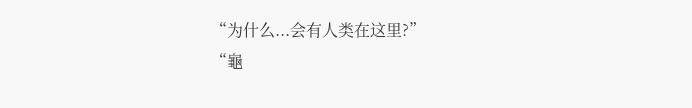“为什么...会有人类在这里?”
“龜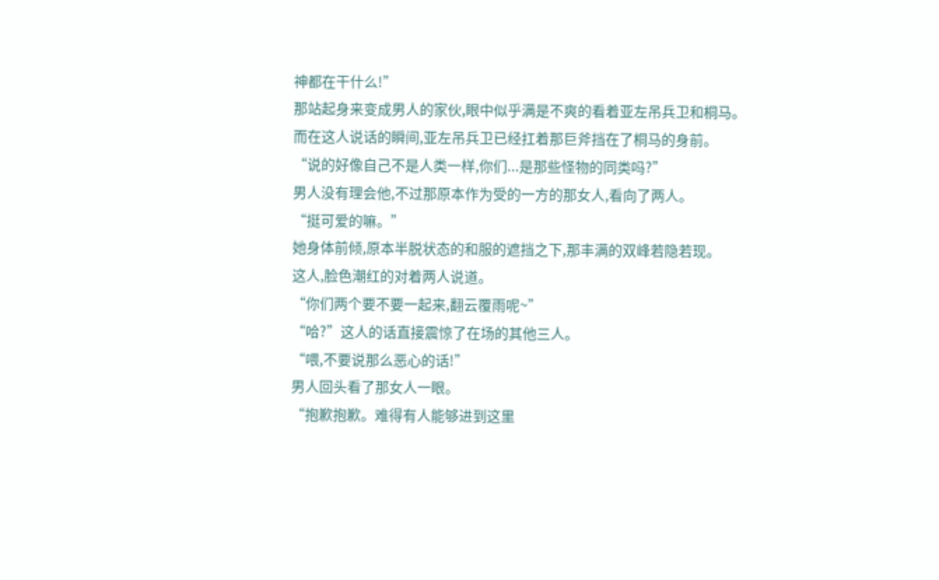神都在干什么!”
那站起身来变成男人的家伙,眼中似乎满是不爽的看着亚左吊兵卫和桐马。
而在这人说话的瞬间,亚左吊兵卫已经扛着那巨斧挡在了桐马的身前。
“说的好像自己不是人类一样,你们...是那些怪物的同类吗?”
男人没有理会他,不过那原本作为受的一方的那女人,看向了两人。
“挺可爱的嘛。”
她身体前倾,原本半脱状态的和服的遮挡之下,那丰满的双峰若隐若现。
这人,脸色潮红的对着两人说道。
“你们两个要不要一起来,翻云覆雨呢~”
“哈?”这人的话直接震惊了在场的其他三人。
“喂,不要说那么恶心的话!”
男人回头看了那女人一眼。
“抱歉抱歉。难得有人能够进到这里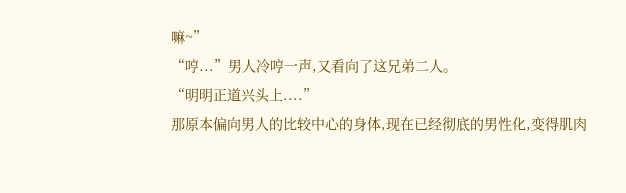嘛~”
“哼...”男人冷哼一声,又看向了这兄弟二人。
“明明正道兴头上....”
那原本偏向男人的比较中心的身体,现在已经彻底的男性化,变得肌肉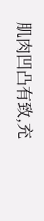肌肉凹凸有致,充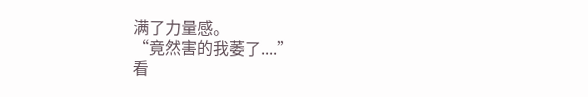满了力量感。
“竟然害的我萎了....”
看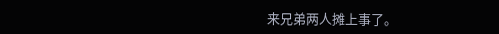来兄弟两人摊上事了。